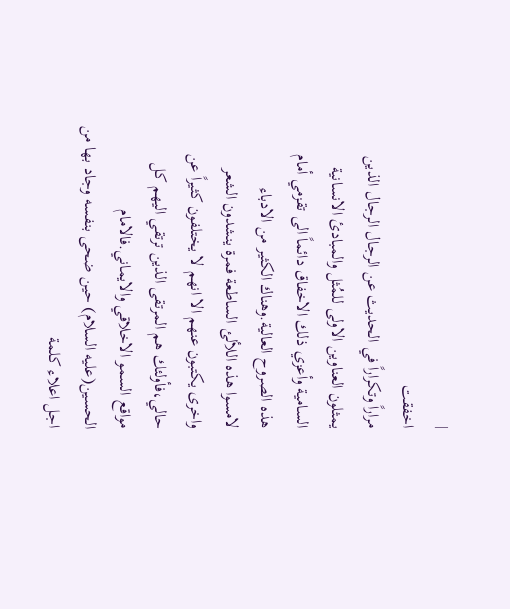|
اخفقت
مراراً وتكراراً في الحديث عن الرجال الرجال الذين
يمثلون العناوين الاولى للمُثل والمبادئ الانسانية
السامية وأعزي ذلك الاخفاق دائماً الى تقزمي أمام
هذه الصروح العالية.وهناك الكثير من الادباء
لامسوا هذه اللألئ الساطعة فمرة ينشدون الشعر
واخرى يكتبون عنهم الا انهم لا يختلفون كثيراً عن
حالي،فأولئك هم المرتقى الذين ترتقي اليهم كل
مواقع السمو الاخلاقي والايماني.فالامام
الحسين(عليه السلام) حين ضحى بنفسه وجاد بها من
اجل اعلاء كلمة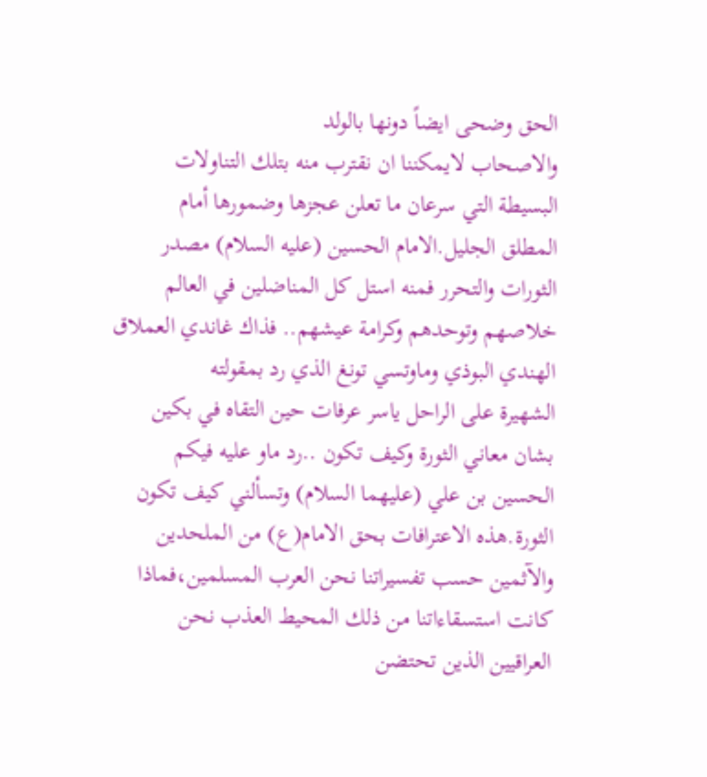الحق وضحى ايضاً دونها بالولد
والاصحاب لايمكننا ان نقترب منه بتلك التناولات
البسيطة التي سرعان ما تعلن عجزها وضمورها أمام
المطلق الجليل.الامام الحسين (عليه السلام) مصدر
الثورات والتحرر فمنه استل كل المناضلين في العالم
خلاصهم وتوحدهم وكرامة عيشهم.. فذاك غاندي العملاق
الهندي البوذي وماوتسي تونغ الذي رد بمقولته
الشهيرة على الراحل ياسر عرفات حين التقاه في بكين
بشان معاني الثورة وكيف تكون ..رد ماو عليه فيكم
الحسين بن علي (عليهما السلام) وتسألني كيف تكون
الثورة.هذه الاعترافات بحق الامام(ع) من الملحدين
والآثمين حسب تفسيراتنا نحن العرب المسلمين،فماذا
كانت استسقاءاتنا من ذلك المحيط العذب نحن
العراقيين الذين تحتضن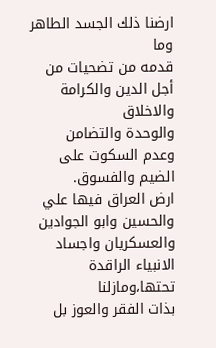ارضنا ذلك الجسد الطاهر وما
قدمه من تضحيات من أجل الدين والكرامة والاخلاق
والوحدة والتضامن وعدم السكوت على الضيم والفسوق.
ارض العراق فيها علي والحسين وابو الجوادين
والعسكريان واجساد الانبياء الراقدة تحتها،ومازلنا
بذات الفقر والعوز بل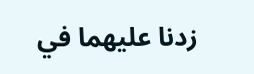زدنا عليهما في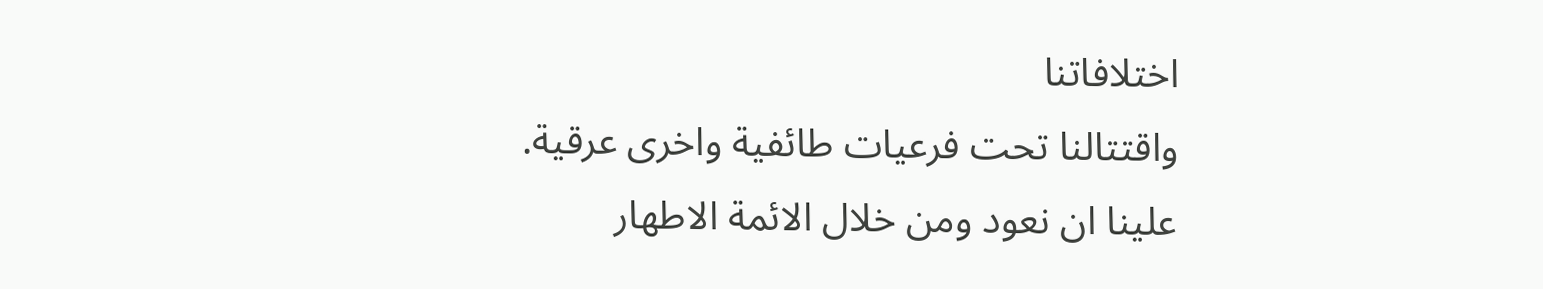اختلافاتنا
واقتتالنا تحت فرعيات طائفية واخرى عرقية.
علينا ان نعود ومن خلال الائمة الاطهار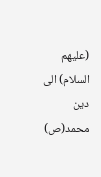(عليهم
السلام) الى دين محمد(ص)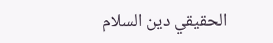الحقيقي دين السلام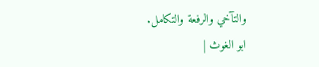والتآخي والرفعة والتكامل.
ابو الغوث |